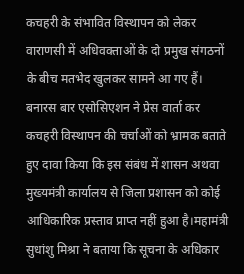कचहरी के संभावित विस्थापन को लेकर वाराणसी में अधिवक्ताओं के दो प्रमुख संगठनों के बीच मतभेद खुलकर सामने आ गए हैं। बनारस बार एसोसिएशन ने प्रेस वार्ता कर कचहरी विस्थापन की चर्चाओं को भ्रामक बताते हुए दावा किया कि इस संबंध में शासन अथवा मुख्यमंत्री कार्यालय से जिला प्रशासन को कोई आधिकारिक प्रस्ताव प्राप्त नहीं हुआ है।महामंत्री सुधांशु मिश्रा ने बताया कि सूचना के अधिकार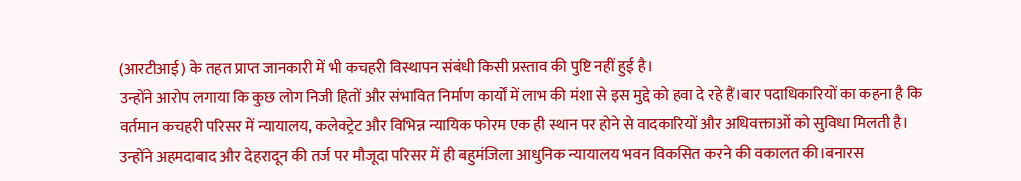(आरटीआई) के तहत प्राप्त जानकारी में भी कचहरी विस्थापन संबंधी किसी प्रस्ताव की पुष्टि नहीं हुई है।
उन्होंने आरोप लगाया कि कुछ लोग निजी हितों और संभावित निर्माण कार्यों में लाभ की मंशा से इस मुद्दे को हवा दे रहे हैं।बार पदाधिकारियों का कहना है कि वर्तमान कचहरी परिसर में न्यायालय, कलेक्ट्रेट और विभिन्न न्यायिक फोरम एक ही स्थान पर होने से वादकारियों और अधिवक्ताओं को सुविधा मिलती है। उन्होंने अहमदाबाद और देहरादून की तर्ज पर मौजूदा परिसर में ही बहुमंजिला आधुनिक न्यायालय भवन विकसित करने की वकालत की।बनारस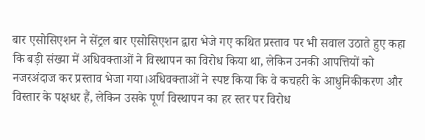बार एसोसिएशन ने सेंट्रल बार एसोसिएशन द्वारा भेजे गए कथित प्रस्ताव पर भी सवाल उठाते हुए कहा कि बड़ी संख्या में अधिवक्ताओं ने विस्थापन का विरोध किया था, लेकिन उनकी आपत्तियों को नजरअंदाज कर प्रस्ताव भेजा गया।अधिवक्ताओं ने स्पष्ट किया कि वे कचहरी के आधुनिकीकरण और विस्तार के पक्षधर हैं, लेकिन उसके पूर्ण विस्थापन का हर स्तर पर विरोध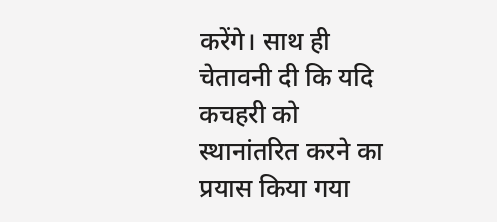करेंगे। साथ ही चेतावनी दी कि यदि कचहरी को स्थानांतरित करने का प्रयास किया गया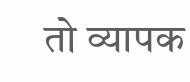तो व्यापक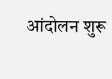आंदोलन शुरू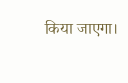किया जाएगा।